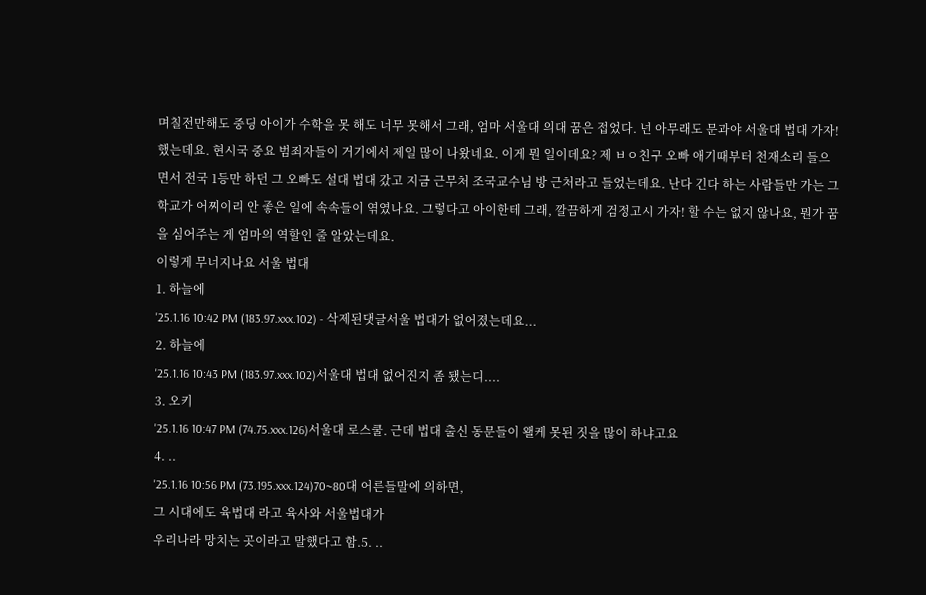며칠전만해도 중딩 아이가 수학을 못 해도 너무 못해서 그래, 엄마 서울대 의대 꿈은 접었다. 넌 아무래도 문과야 서울대 법대 가자! 했는데요. 현시국 중요 범죄자들이 거기에서 제일 많이 나왔네요. 이게 뭔 일이데요? 제 ㅂㅇ친구 오빠 애기때부터 천재소리 들으면서 전국 1등만 하던 그 오빠도 설대 법대 갔고 지금 근무처 조국교수님 방 근처라고 들었는데요. 난다 긴다 하는 사람들만 가는 그 학교가 어찌이리 안 좋은 일에 속속들이 엮였나요. 그렇다고 아이한테 그래, 깔끔하게 검정고시 가자! 할 수는 없지 않나요, 뭔가 꿈을 심어주는 게 엄마의 역할인 줄 알았는데요.
이렇게 무너지나요 서울 법대
1. 하늘에
'25.1.16 10:42 PM (183.97.xxx.102) - 삭제된댓글서울 법대가 없어졌는데요...
2. 하늘에
'25.1.16 10:43 PM (183.97.xxx.102)서울대 법대 없어진지 좀 됐는디....
3. 오키
'25.1.16 10:47 PM (74.75.xxx.126)서울대 로스쿨. 근데 법대 출신 동문들이 왤케 못된 짓을 많이 하냐고요
4. ..
'25.1.16 10:56 PM (73.195.xxx.124)70~80대 어른들말에 의하면,
그 시대에도 육법대 라고 육사와 서울법대가
우리나라 망치는 곳이라고 말했다고 함.5. ..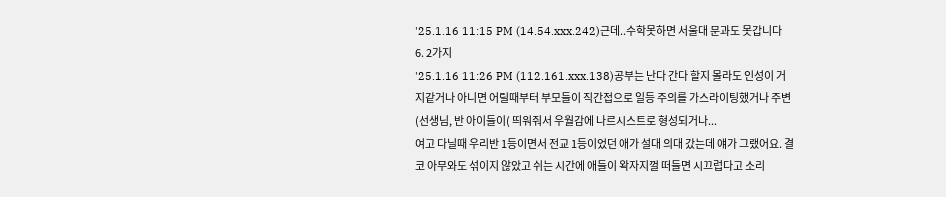'25.1.16 11:15 PM (14.54.xxx.242)근데..수학못하면 서울대 문과도 못갑니다
6. 2가지
'25.1.16 11:26 PM (112.161.xxx.138)공부는 난다 간다 할지 몰라도 인성이 거지같거나 아니면 어릴때부터 부모들이 직간접으로 일등 주의를 가스라이팅했거나 주변(선생님, 반 아이들이( 띄워줘서 우월감에 나르시스트로 형성되거나...
여고 다닐때 우리반 1등이면서 전교 1등이었던 애가 설대 의대 갔는데 얘가 그랬어요. 결코 아무와도 섞이지 않았고 쉬는 시간에 애들이 왁자지껄 떠들면 시끄럽다고 소리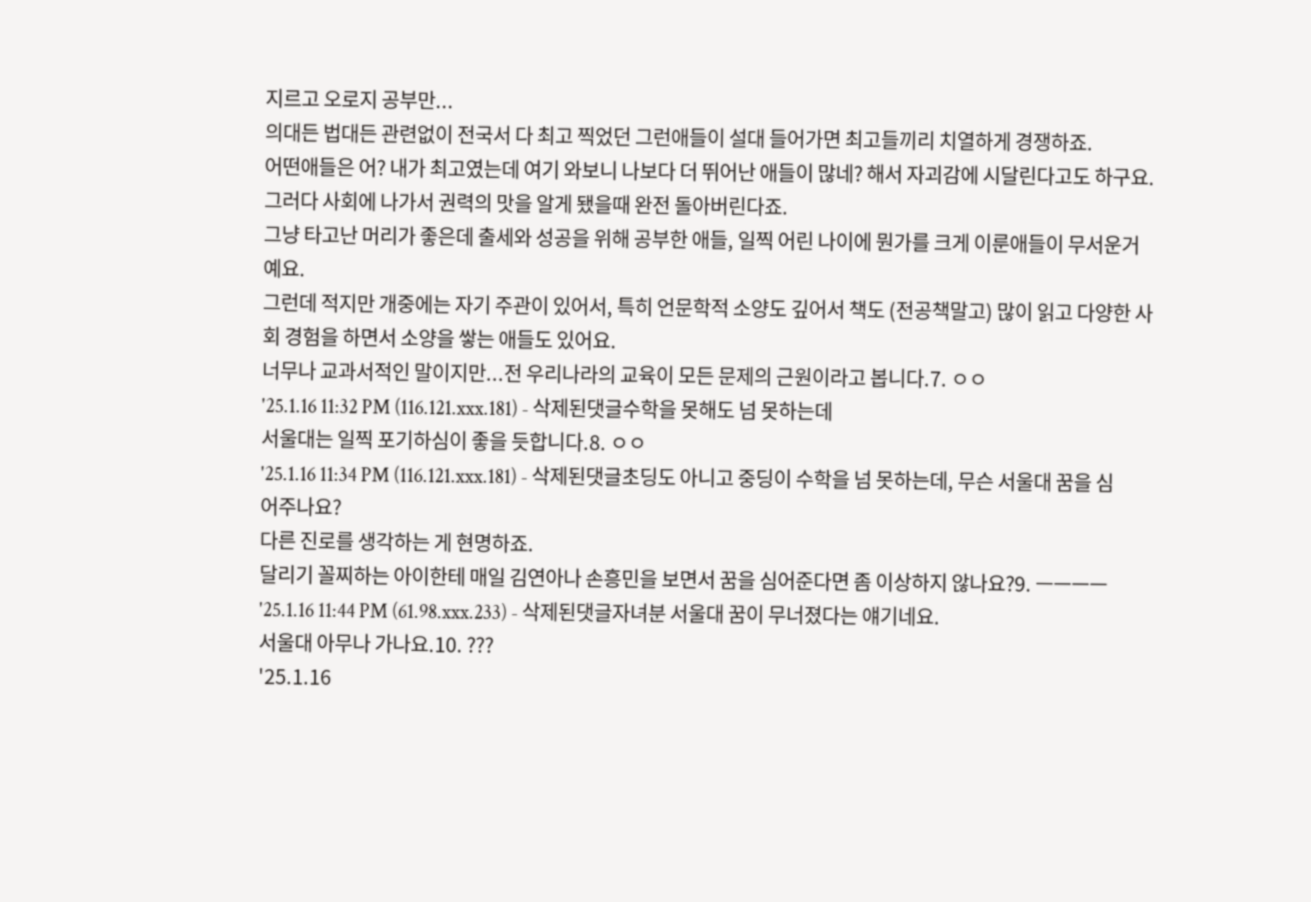지르고 오로지 공부만...
의대든 법대든 관련없이 전국서 다 최고 찍었던 그런애들이 설대 들어가면 최고들끼리 치열하게 경쟁하죠.
어떤애들은 어? 내가 최고였는데 여기 와보니 나보다 더 뛰어난 애들이 많네? 해서 자괴감에 시달린다고도 하구요.
그러다 사회에 나가서 권력의 맛을 알게 됐을때 완전 돌아버린다죠.
그냥 타고난 머리가 좋은데 출세와 성공을 위해 공부한 애들, 일찍 어린 나이에 뭔가를 크게 이룬애들이 무서운거예요.
그런데 적지만 개중에는 자기 주관이 있어서, 특히 언문학적 소양도 깊어서 책도 (전공책말고) 많이 읽고 다양한 사회 경험을 하면서 소양을 쌓는 애들도 있어요.
너무나 교과서적인 말이지만...전 우리나라의 교육이 모든 문제의 근원이라고 봅니다.7. ㅇㅇ
'25.1.16 11:32 PM (116.121.xxx.181) - 삭제된댓글수학을 못해도 넘 못하는데
서울대는 일찍 포기하심이 좋을 듯합니다.8. ㅇㅇ
'25.1.16 11:34 PM (116.121.xxx.181) - 삭제된댓글초딩도 아니고 중딩이 수학을 넘 못하는데, 무슨 서울대 꿈을 심어주나요?
다른 진로를 생각하는 게 현명하죠.
달리기 꼴찌하는 아이한테 매일 김연아나 손흥민을 보면서 꿈을 심어준다면 좀 이상하지 않나요?9. ㅡㅡㅡㅡ
'25.1.16 11:44 PM (61.98.xxx.233) - 삭제된댓글자녀분 서울대 꿈이 무너졌다는 얘기네요.
서울대 아무나 가나요.10. ???
'25.1.16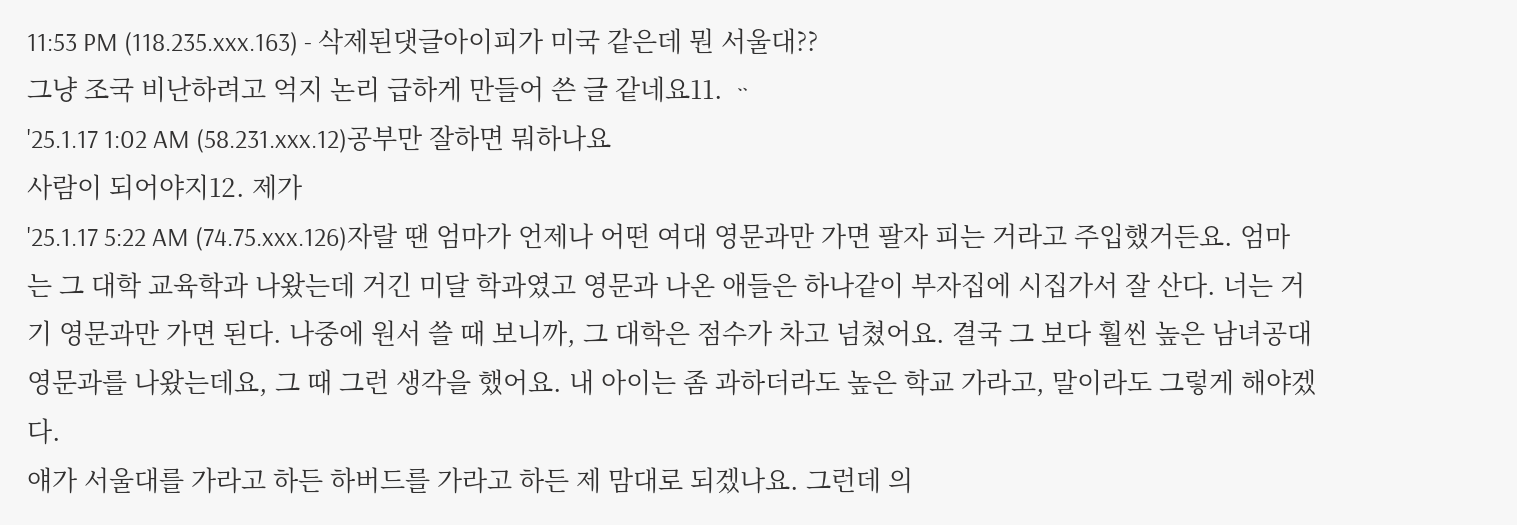11:53 PM (118.235.xxx.163) - 삭제된댓글아이피가 미국 같은데 뭔 서울대??
그냥 조국 비난하려고 억지 논리 급하게 만들어 쓴 글 같네요11. ᆢ
'25.1.17 1:02 AM (58.231.xxx.12)공부만 잘하면 뭐하나요
사람이 되어야지12. 제가
'25.1.17 5:22 AM (74.75.xxx.126)자랄 땐 엄마가 언제나 어떤 여대 영문과만 가면 팔자 피는 거라고 주입했거든요. 엄마는 그 대학 교육학과 나왔는데 거긴 미달 학과였고 영문과 나온 애들은 하나같이 부자집에 시집가서 잘 산다. 너는 거기 영문과만 가면 된다. 나중에 원서 쓸 때 보니까, 그 대학은 점수가 차고 넘쳤어요. 결국 그 보다 훨씬 높은 남녀공대 영문과를 나왔는데요, 그 때 그런 생각을 했어요. 내 아이는 좀 과하더라도 높은 학교 가라고, 말이라도 그렇게 해야겠다.
얘가 서울대를 가라고 하든 하버드를 가라고 하든 제 맘대로 되겠나요. 그런데 의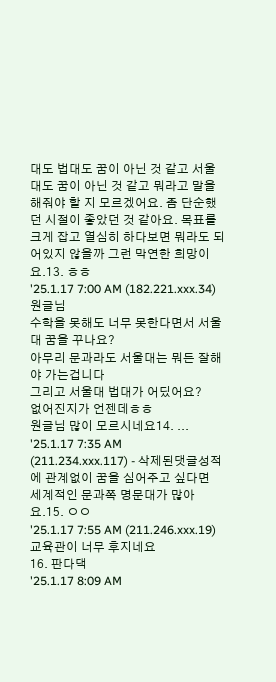대도 법대도 꿈이 아닌 것 같고 서울대도 꿈이 아닌 것 같고 뭐라고 말을 해줘야 할 지 모르겠어요. 좀 단순했던 시절이 좋았던 것 같아요. 목표를 크게 잡고 열심히 하다보면 뭐라도 되어있지 않을까 그런 막연한 희망이요.13. ㅎㅎ
'25.1.17 7:00 AM (182.221.xxx.34)원글님
수학을 못해도 너무 못한다면서 서울대 꿈을 꾸나요?
아무리 문과라도 서울대는 뭐든 잘해야 가는겁니다
그리고 서울대 법대가 어딨어요?
없어진지가 언젠데ㅎㅎ
원글님 많이 모르시네요14. ...
'25.1.17 7:35 AM (211.234.xxx.117) - 삭제된댓글성적에 관계없이 꿈을 심어주고 싶다면
세계적인 문과쪽 명문대가 많아요.15. ㅇㅇ
'25.1.17 7:55 AM (211.246.xxx.19)교육관이 너무 후지네요
16. 판다댁
'25.1.17 8:09 AM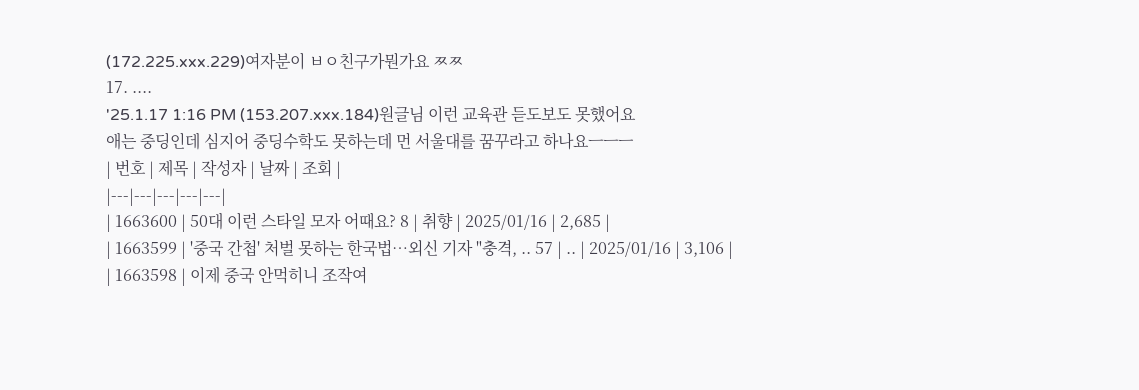(172.225.xxx.229)여자분이 ㅂㅇ친구가뭔가요 ㅉㅉ
17. ....
'25.1.17 1:16 PM (153.207.xxx.184)원글님 이런 교육관 듣도보도 못했어요
애는 중딩인데 심지어 중딩수학도 못하는데 먼 서울대를 꿈꾸라고 하나요ㅡㅡㅡ
| 번호 | 제목 | 작성자 | 날짜 | 조회 |
|---|---|---|---|---|
| 1663600 | 50대 이런 스타일 모자 어때요? 8 | 취향 | 2025/01/16 | 2,685 |
| 1663599 | '중국 간첩' 처벌 못하는 한국법…외신 기자 "충격, .. 57 | .. | 2025/01/16 | 3,106 |
| 1663598 | 이제 중국 안먹히니 조작여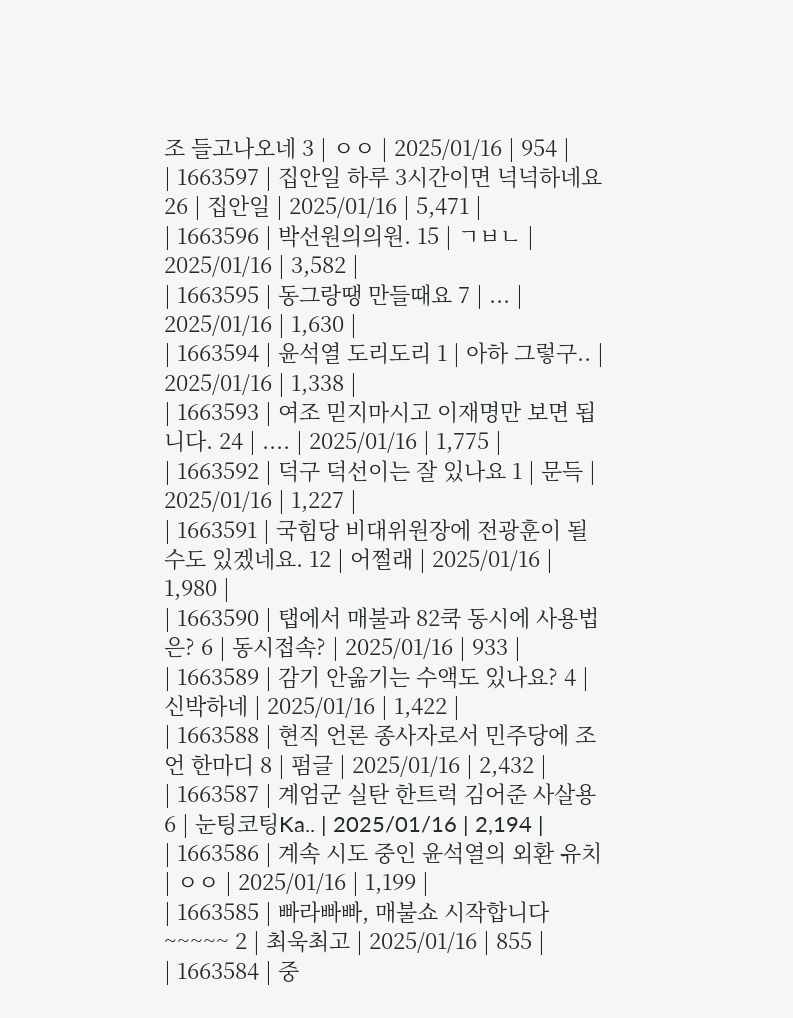조 들고나오네 3 | ㅇㅇ | 2025/01/16 | 954 |
| 1663597 | 집안일 하루 3시간이면 넉넉하네요 26 | 집안일 | 2025/01/16 | 5,471 |
| 1663596 | 박선원의의원. 15 | ㄱㅂㄴ | 2025/01/16 | 3,582 |
| 1663595 | 동그랑땡 만들때요 7 | ... | 2025/01/16 | 1,630 |
| 1663594 | 윤석열 도리도리 1 | 아하 그렇구.. | 2025/01/16 | 1,338 |
| 1663593 | 여조 믿지마시고 이재명만 보면 됩니다. 24 | .... | 2025/01/16 | 1,775 |
| 1663592 | 덕구 덕선이는 잘 있나요 1 | 문득 | 2025/01/16 | 1,227 |
| 1663591 | 국힘당 비대위원장에 전광훈이 될수도 있겠네요. 12 | 어쩔래 | 2025/01/16 | 1,980 |
| 1663590 | 탭에서 매불과 82쿡 동시에 사용법은? 6 | 동시접속? | 2025/01/16 | 933 |
| 1663589 | 감기 안옮기는 수액도 있나요? 4 | 신박하네 | 2025/01/16 | 1,422 |
| 1663588 | 현직 언론 종사자로서 민주당에 조언 한마디 8 | 펌글 | 2025/01/16 | 2,432 |
| 1663587 | 계엄군 실탄 한트럭 김어준 사살용 6 | 눈팅코팅Ka.. | 2025/01/16 | 2,194 |
| 1663586 | 계속 시도 중인 윤석열의 외환 유치 | ㅇㅇ | 2025/01/16 | 1,199 |
| 1663585 | 빠라빠빠, 매불쇼 시작합니다~~~~~ 2 | 최욱최고 | 2025/01/16 | 855 |
| 1663584 | 중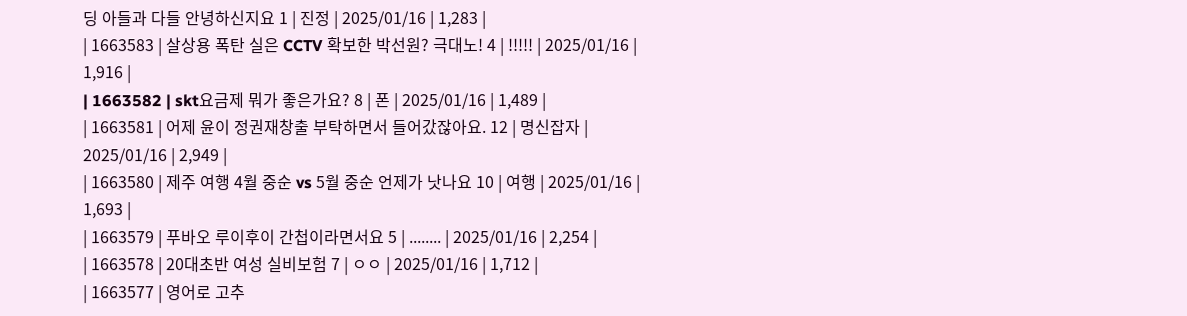딩 아들과 다들 안녕하신지요 1 | 진정 | 2025/01/16 | 1,283 |
| 1663583 | 살상용 폭탄 실은 CCTV 확보한 박선원? 극대노! 4 | !!!!! | 2025/01/16 | 1,916 |
| 1663582 | skt요금제 뭐가 좋은가요? 8 | 폰 | 2025/01/16 | 1,489 |
| 1663581 | 어제 윤이 정권재창출 부탁하면서 들어갔잖아요. 12 | 명신잡자 | 2025/01/16 | 2,949 |
| 1663580 | 제주 여행 4월 중순 vs 5월 중순 언제가 낫나요 10 | 여행 | 2025/01/16 | 1,693 |
| 1663579 | 푸바오 루이후이 간첩이라면서요 5 | ........ | 2025/01/16 | 2,254 |
| 1663578 | 20대초반 여성 실비보험 7 | ㅇㅇ | 2025/01/16 | 1,712 |
| 1663577 | 영어로 고추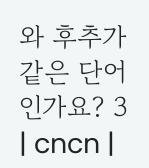와 후추가 같은 단어인가요? 3 | cncn |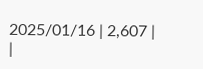2025/01/16 | 2,607 |
|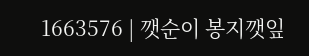1663576 | 깻순이 봉지깻잎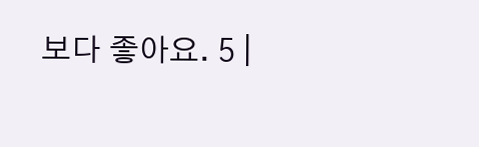보다 좋아요. 5 |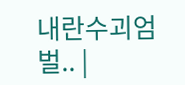내란수괴엄벌.. |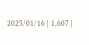2025/01/16 | 1,607 |